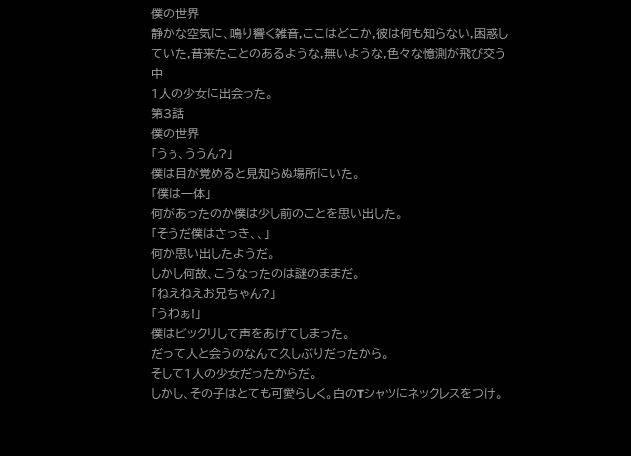僕の世界
静かな空気に、鳴り響く雑音,ここはどこか,彼は何も知らない,困惑していた,昔来たことのあるような,無いような,色々な憶測が飛び交う中
1人の少女に出会った。
第3話
僕の世界
「うぅ、ううん?」
僕は目が覚めると見知らぬ場所にいた。
「僕は一体」
何があったのか僕は少し前のことを思い出した。
「そうだ僕はさっき、、」
何か思い出したようだ。
しかし何故、こうなったのは謎のままだ。
「ねえねえお兄ちゃん?」
「うわぁ!」
僕はビックリして声をあげてしまった。
だって人と会うのなんて久しぶりだったから。
そして1人の少女だったからだ。
しかし、その子はとても可愛らしく。白のTシャツにネックレスをつけ。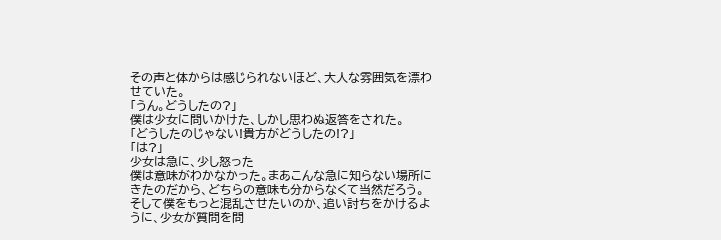その声と体からは感じられないほど、大人な雰囲気を漂わせていた。
「うん。どうしたの?」
僕は少女に問いかけた、しかし思わぬ返答をされた。
「どうしたのじゃない!貴方がどうしたの!?」
「は?」
少女は急に、少し怒った
僕は意味がわかなかった。まあこんな急に知らない場所にきたのだから、どちらの意味も分からなくて当然だろう。
そして僕をもっと混乱させたいのか、追い討ちをかけるように、少女が質問を問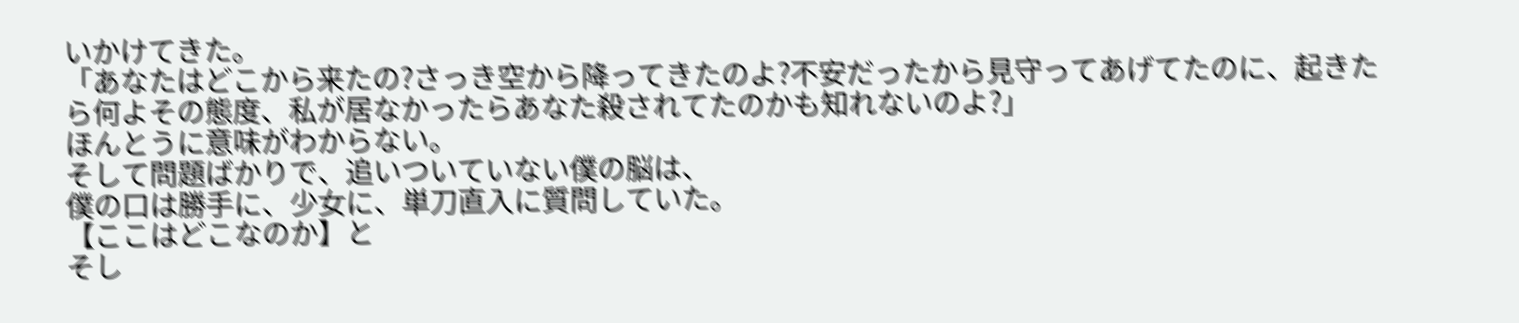いかけてきた。
「あなたはどこから来たの?さっき空から降ってきたのよ?不安だったから見守ってあげてたのに、起きたら何よその態度、私が居なかったらあなた殺されてたのかも知れないのよ?」
ほんとうに意味がわからない。
そして問題ばかりで、追いついていない僕の脳は、
僕の口は勝手に、少女に、単刀直入に質問していた。
【ここはどこなのか】と
そし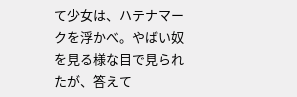て少女は、ハテナマークを浮かべ。やばい奴を見る様な目で見られたが、答えて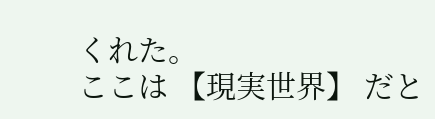くれた。
ここは 【現実世界】 だと